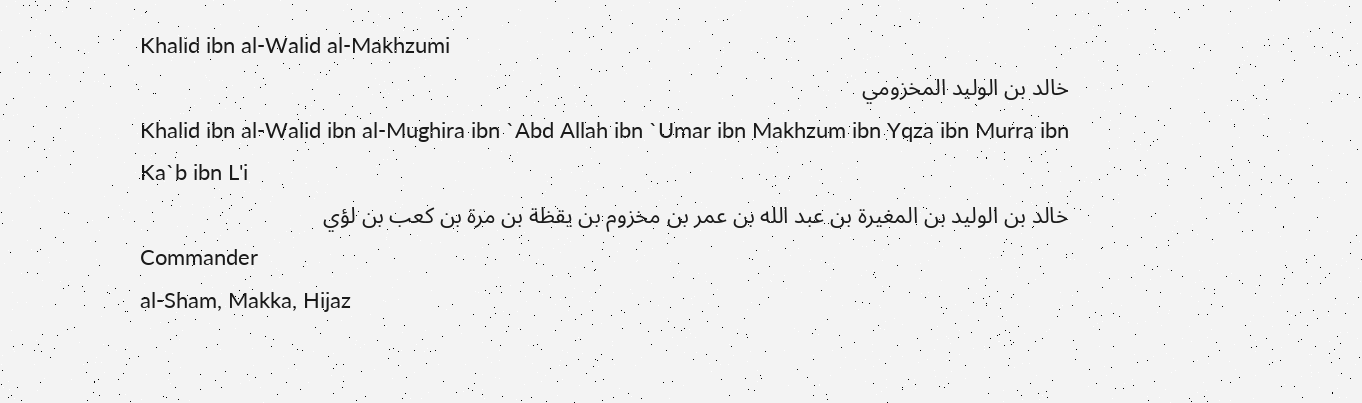Khalid ibn al-Walid al-Makhzumi
خالد بن الوليد المخزومي
Khalid ibn al-Walid ibn al-Mughira ibn `Abd Allah ibn `Umar ibn Makhzum ibn Yqza ibn Murra ibn Ka`b ibn L'i
خالد بن الوليد بن المغيرة بن عبد الله بن عمر بن مخزوم بن يقظة بن مرة بن كعب بن لؤي
Commander
al-Sham, Makka, Hijaz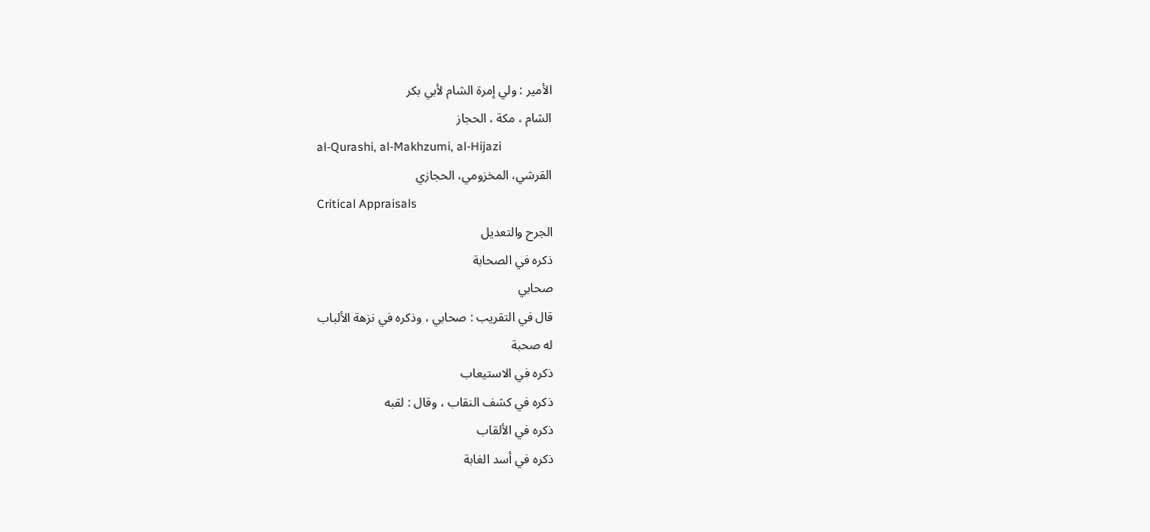الأمير : ولي إمرة الشام لأبي بكر
الشام ، مكة ، الحجاز
al-Qurashi, al-Makhzumi, al-Hijazi
القرشي، المخزومي، الحجازي
Critical Appraisals
الجرح والتعديل
ذكره في الصحابة
صحابي
قال في التقريب : صحابي ، وذكره في نزهة الألباب
له صحبة
ذكره في الاستيعاب
ذكره في كشف النقاب ، وقال : لقبه
ذكره في الألقاب
ذكره في أسد الغابة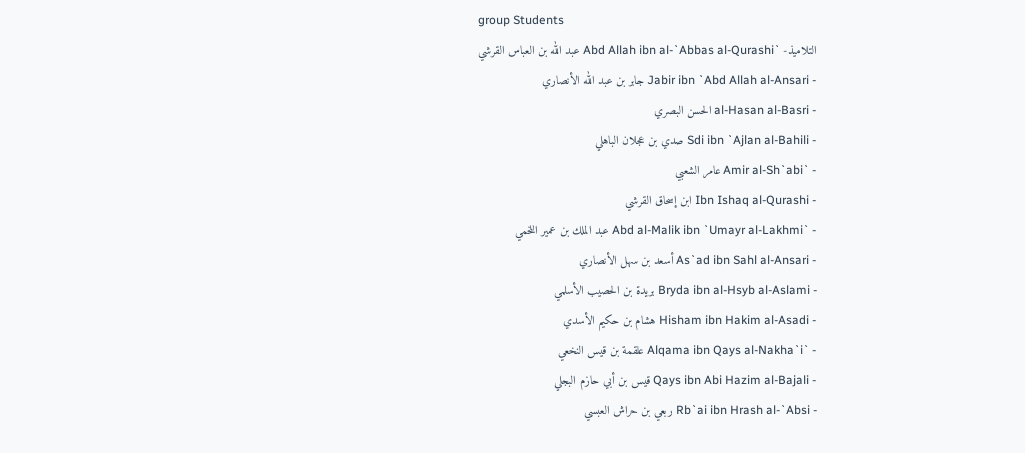group Students
التلاميذ- `Abd Allah ibn al-`Abbas al-Qurashi عبد الله بن العباس القرشي
- Jabir ibn `Abd Allah al-Ansari جابر بن عبد الله الأنصاري
- al-Hasan al-Basri الحسن البصري
- Sdi ibn `Ajlan al-Bahili صدي بن عجلان الباهلي
- `Amir al-Sh`abi عامر الشعبي
- Ibn Ishaq al-Qurashi ابن إسحاق القرشي
- `Abd al-Malik ibn `Umayr al-Lakhmi عبد الملك بن عمير اللخمي
- As`ad ibn Sahl al-Ansari أسعد بن سهل الأنصاري
- Bryda ibn al-Hsyb al-Aslami بريدة بن الحصيب الأسلمي
- Hisham ibn Hakim al-Asadi هشام بن حكيم الأسدي
- `Alqama ibn Qays al-Nakha`i علقمة بن قيس النخعي
- Qays ibn Abi Hazim al-Bajali قيس بن أبي حازم البجلي
- Rb`ai ibn Hrash al-`Absi ربعي بن حراش العبسي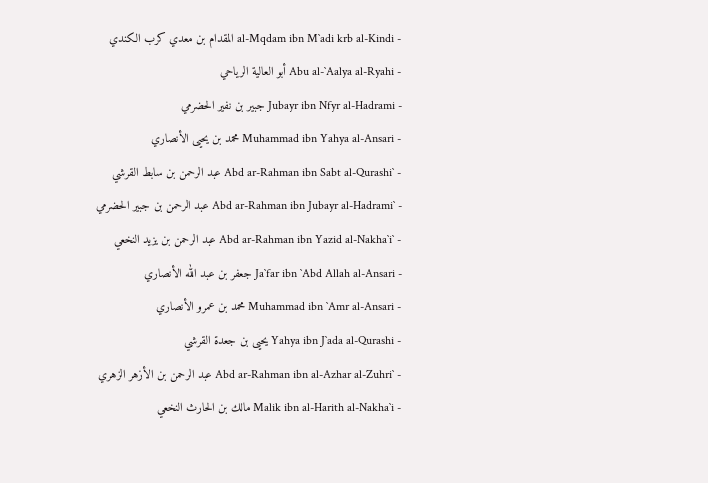- al-Mqdam ibn M`adi krb al-Kindi المقدام بن معدي كرب الكندي
- Abu al-`Aalya al-Ryahi أبو العالية الرياحي
- Jubayr ibn Nfyr al-Hadrami جبير بن نفير الحضرمي
- Muhammad ibn Yahya al-Ansari محمد بن يحيى الأنصاري
- `Abd ar-Rahman ibn Sabt al-Qurashi عبد الرحمن بن سابط القرشي
- `Abd ar-Rahman ibn Jubayr al-Hadrami عبد الرحمن بن جبير الحضرمي
- `Abd ar-Rahman ibn Yazid al-Nakha`i عبد الرحمن بن يزيد النخعي
- Ja`far ibn `Abd Allah al-Ansari جعفر بن عبد الله الأنصاري
- Muhammad ibn `Amr al-Ansari محمد بن عمرو الأنصاري
- Yahya ibn J`ada al-Qurashi يحيى بن جعدة القرشي
- `Abd ar-Rahman ibn al-Azhar al-Zuhri عبد الرحمن بن الأزهر الزهري
- Malik ibn al-Harith al-Nakha`i مالك بن الحارث النخعي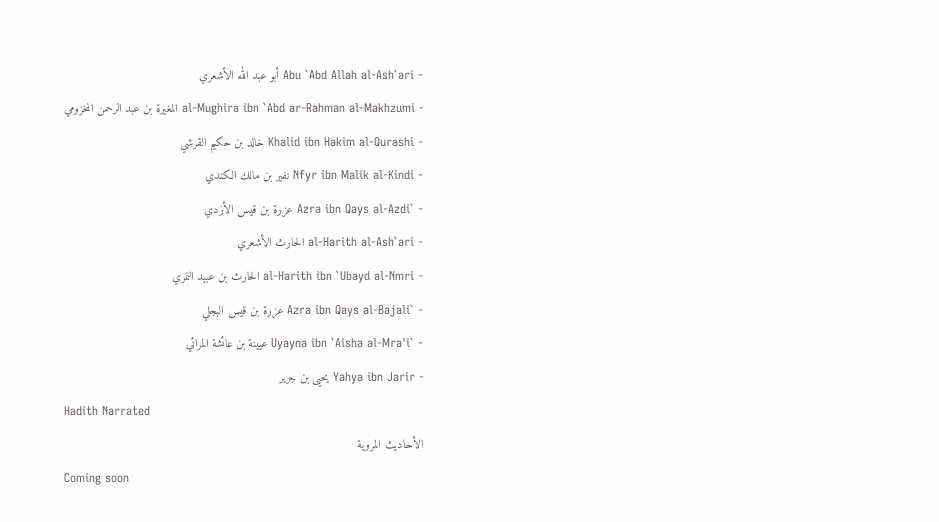- Abu `Abd Allah al-Ash`ari أبو عبد الله الأشعري
- al-Mughira ibn `Abd ar-Rahman al-Makhzumi المغيرة بن عبد الرحمن المخزومي
- Khalid ibn Hakim al-Qurashi خالد بن حكيم القرشي
- Nfyr ibn Malik al-Kindi نفير بن مالك الكندي
- `Azra ibn Qays al-Azdi عزرة بن قيس الأزدي
- al-Harith al-Ash`ari الحارث الأشعري
- al-Harith ibn `Ubayd al-Nmri الحارث بن عبيد النمري
- `Azra ibn Qays al-Bajali عزرة بن قيس البجلي
- `Uyayna ibn `Aisha al-Mra'i عيينة بن عائشة المرائي
- Yahya ibn Jarir يحيى بن جرير
Hadith Narrated
الأحاديث المروية
Coming soon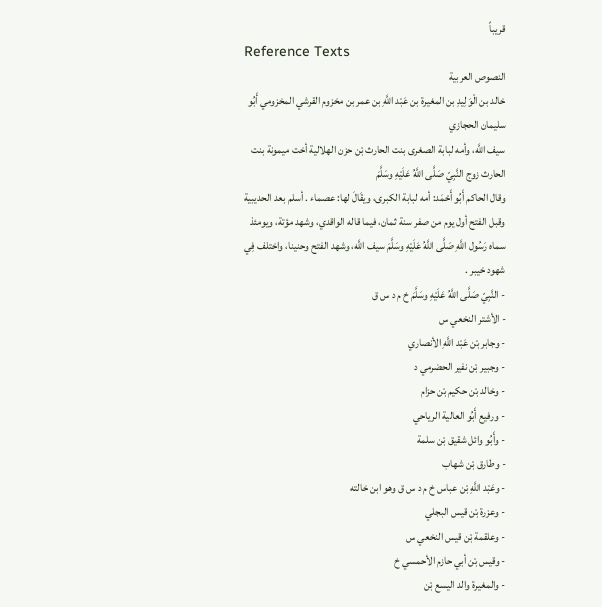قريباً
Reference Texts
النصوص العربية
خالد بن الْوَلِيدِ بن المغيرة بن عَبْد اللَّهِ بن عمر بن مخزوم القرشي المخزومي أَبُو سليمان الحجازي
سيف اللَّه، وأمه لبابة الصغرى بنت الحارث بْن حزن الهلالية أخت ميمونة بنت الحارث زوج النَّبِيّ صَلَّى اللَّهُ عَلَيْهِ وسَلَّمَ
وقال الحاكم أَبُو أَحْمَد: أمه لبابة الكبرى، ويقَالَ لها: عصماء . أسلم بعد الحديبية وقبل الفتح أول يوم من صفر سنة ثمان، فيما قاله الواقدي، وشهد مؤتة، ويومئذ سماه رَسُول اللَّهِ صَلَّى اللَّهُ عَلَيْهِ وسَلَّمَ سيف اللَّه، وشهد الفتح وحنينا، واختلف فِي شهود خيبر .
- النَّبِيّ صَلَّى اللَّهُ عَلَيْهِ وسَلَّمَ خ م د س ق
- الأشتر النخعي س
- وجابر بْن عَبْد اللَّهِ الأنصاري
- وجبير بْن نفير الحضرمي د
- وخالد بْن حكيم بْن حزام
- ورفيع أَبُو العالية الرياحي
- وأَبُو وائل شقيق بْن سلمة
- وطارق بْن شهاب
- وعَبْد اللَّهِ بْن عباس خ م د س ق وهو ابن خالته
- وعزرة بْن قيس البجلي
- وعلقمة بْن قيس النخعي س
- وقيس بْن أبي حازم الأحمسي خ
- والمغيرة والد اليسع بْن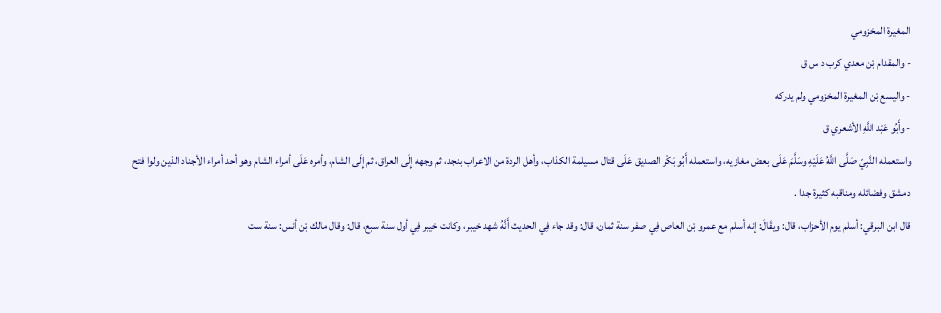المغيرة المخزومي
- والمقدام بْن معدي كرب د س ق
- واليسع بْن المغيرة المخزومي ولم يدركه
- وأَبُو عَبْد اللَّهِ الأشعري ق
واستعمله النَّبِيّ صَلَّى اللَّهُ عَلَيْهِ وسَلَّمَ عَلَى بعض مغازيه، واستعمله أَبُو بَكْر الصديق عَلَى قتال مسيلمة الكذاب، وأهل الردة من الاعراب بنجد، ثم وجهه إِلَى العراق، ثم إِلَى الشام، وأمره عَلَى أمراء الشام وهو أحد أمراء الأجناد الذين ولوا فتح دمشق وفضائله ومناقبه كثيرة جدا .
قال ابن البرقي: أسلم يوم الأحزاب، قال: ويقَالَ: إنه أسلم مع عمرو بْن العاص فِي صفر سنة ثمان، قال: وقد جاء فِي الحديث أَنَّهُ شهد خيبر، وكانت خيبر فِي أول سنة سبع، قال: وقال مالك بْن أنس: سنة ست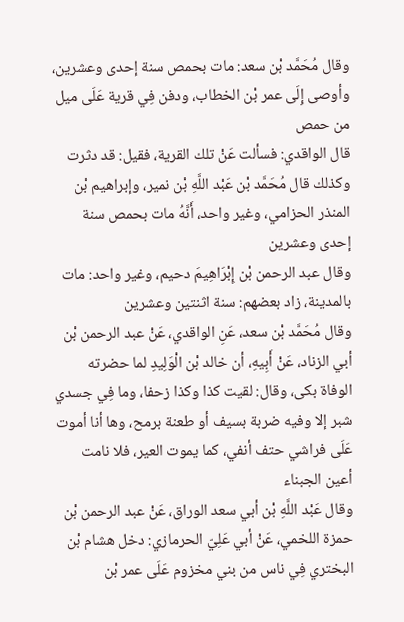وقال مُحَمَّد بْن سعد: مات بحمص سنة إحدى وعشرين، وأوصى إِلَى عمر بْن الخطاب، ودفن فِي قرية عَلَى ميل من حمص
قال الواقدي: فسألت عَنْ تلك القرية، فقيل: قد دثرت
وكذلك قال مُحَمَّد بْن عَبْد اللَّهِ بْن نمير، وإبراهيم بْن المنذر الحزامي، وغير واحد، أَنَّهُ مات بحمص سنة إحدى وعشرين
وقال عبد الرحمن بْن إِبْرَاهِيمَ دحيم، وغير واحد: مات بالمدينة، زاد بعضهم: سنة اثنتين وعشرين
وقال مُحَمَّد بْن سعد، عَنِ الواقدي، عَنْ عبد الرحمن بْن أبي الزناد، عَنْ أَبِيهِ، أن خالد بْن الْوَلِيدِ لما حضرته الوفاة بكى، وقال: لقيت كذا وكذا زحفا، وما فِي جسدي شبر إلا وفيه ضربة بسيف أو طعنة برمح، وها أنا أموت عَلَى فراشي حتف أنفي، كما يموت العير، فلا نامت أعين الجبناء
وقال عَبْد اللَّهِ بْن أبي سعد الوراق، عَنْ عبد الرحمن بْن حمزة اللخمي، عَنْ أبي عَلِيّ الحرمازي: دخل هشام بْن البختري فِي ناس من بني مخزوم عَلَى عمر بْن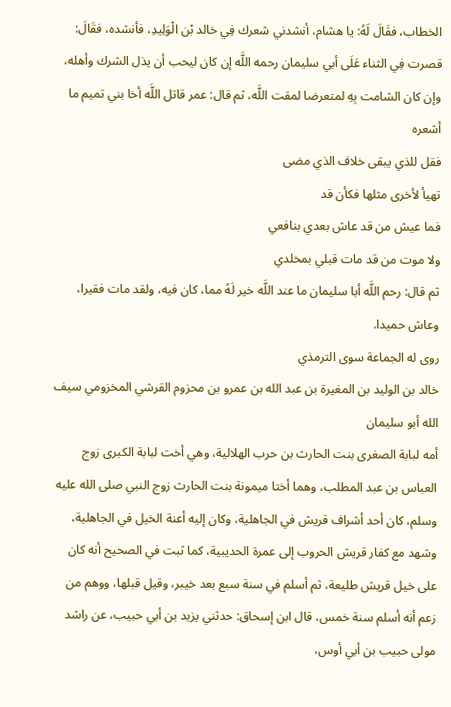الخطاب، فقَالَ لَهُ: يا هشام، أنشدني شعرك فِي خالد بْن الْوَلِيدِ، فأنشده، فقَالَ: قصرت فِي الثناء عَلَى أبي سليمان رحمه اللَّه إن كان ليحب أن يذل الشرك وأهله، وإن كان الشامت بِهِ لمتعرضا لمقت اللَّه، ثم قال: عمر قاتل اللَّه أخا بني تميم ما أشعره
فقل للذي يبقى خلاف الذي مضى
تهيأ لأخرى مثلها فكأن قد
فما عيش من قد عاش بعدي بنافعي
ولا موت من قد مات قبلي بمخلدي
ثم قال: رحم اللَّه أبا سليمان ما عند اللَّه خير لَهُ مما، كان فيه، ولقد مات فقيرا، وعاش حميدا.
روى له الجماعة سوى الترمذي
خالد بن الوليد بن المغيرة بن عبد الله بن عمرو بن محزوم القرشي المخزومي سيف الله أبو سليمان
أمه لبابة الصغرى بنت الحارث بن حرب الهلالية، وهي أخت لبابة الكبرى زوج العباس بن عبد المطلب، وهما أختا ميمونة بنت الحارث زوج النبي صلى الله عليه وسلم، كان أحد أشراف قريش في الجاهلية، وكان إليه أعنة الخيل في الجاهلية، وشهد مع كفار قريش الحروب إلى عمرة الحديبية، كما ثبت في الصحيح أنه كان على خيل قريش طليعة، ثم أسلم في سنة سبع بعد خيبر، وقيل قبلها، ووهم من زعم أنه أسلم سنة خمس، قال ابن إسحاق: حدثني يزيد بن أبي حبيب، عن راشد مولى حبيب بن أبي أوس،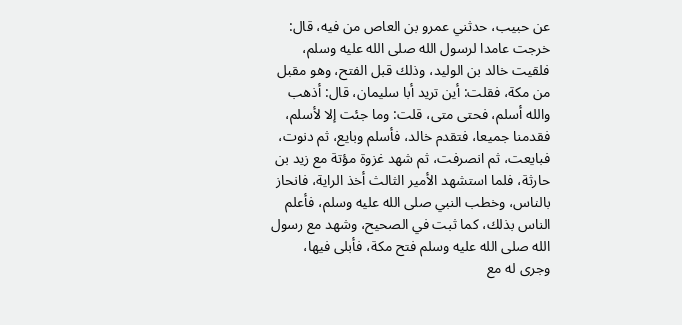عن حبيب، حدثني عمرو بن العاص من فيه، قال: خرجت عامدا لرسول الله صلى الله عليه وسلم، فلقيت خالد بن الوليد، وذلك قبل الفتح، وهو مقبل من مكة، فقلت: أين تريد أبا سليمان، قال: أذهب والله أسلم، فحتى متى، قلت: وما جئت إلا لأسلم، فقدمنا جميعا، فتقدم خالد، فأسلم وبايع، ثم دنوت، فبايعت، ثم انصرفت، ثم شهد غزوة مؤتة مع زيد بن حارثة، فلما استشهد الأمير الثالث أخذ الراية، فانحاز بالناس، وخطب النبي صلى الله عليه وسلم، فأعلم الناس بذلك، كما ثبت في الصحيح، وشهد مع رسول الله صلى الله عليه وسلم فتح مكة، فأبلى فيها، وجرى له مع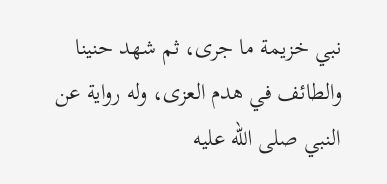نبي خزيمة ما جرى، ثم شهد حنينا والطائف في هدم العزى، وله رواية عن النبي صلى الله عليه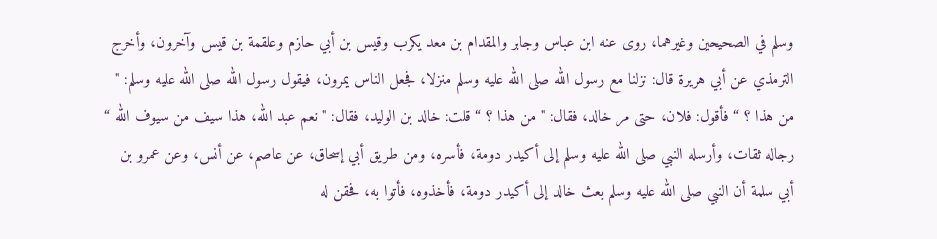وسلم في الصحيحين وغيرهما، روى عنه ابن عباس وجابر والمقدام بن معد يكرب وقيس بن أبي حازم وعلقمة بن قيس وآخرون، وأخرج الترمذي عن أبي هريرة قال: نزلنا مع رسول الله صلى الله عليه وسلم منزلا، فجعل الناس يمرون، فيقول رسول الله صلى الله عليه وسلم: " من هذا ؟ “ فأقول: فلان، حتى مر خالد، فقال: " من هذا ؟ “ قلت: خالد بن الوليد، فقال: " نعم عبد الله، هذا سيف من سيوف الله “ رجاله ثقات، وأرسله النبي صلى الله عليه وسلم إلى أكيدر دومة، فأسره، ومن طريق أبي إسحاق، عن عاصم، عن أنس، وعن عمرو بن أبي سلمة أن النبي صلى الله عليه وسلم بعث خالد إلى أكيدر دومة، فأخذوه، فأتوا به، فحقن له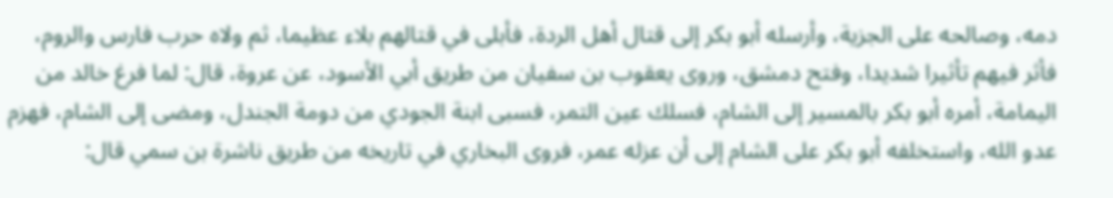دمه، وصالحه على الجزية، وأرسله أبو بكر إلى قتال أهل الردة، فأبلى في قتالهم بلاء عظيما، ثم ولاه حرب فارس والروم، فأثر فيهم تأثيرا شديدا، وفتح دمشق، وروى يعقوب بن سفيان من طريق أبي الأسود، عن عروة، قال: لما فرغ خالد من اليمامة، أمره أبو بكر بالمسير إلى الشام، فسلك عين التمر، فسبى ابنة الجودي من دومة الجندل، ومضى إلى الشام، فهزم عدو الله، واستخلفه أبو بكر على الشام إلى أن عزله عمر، فروى البخاري في تاريخه من طريق ناشرة بن سمي قال: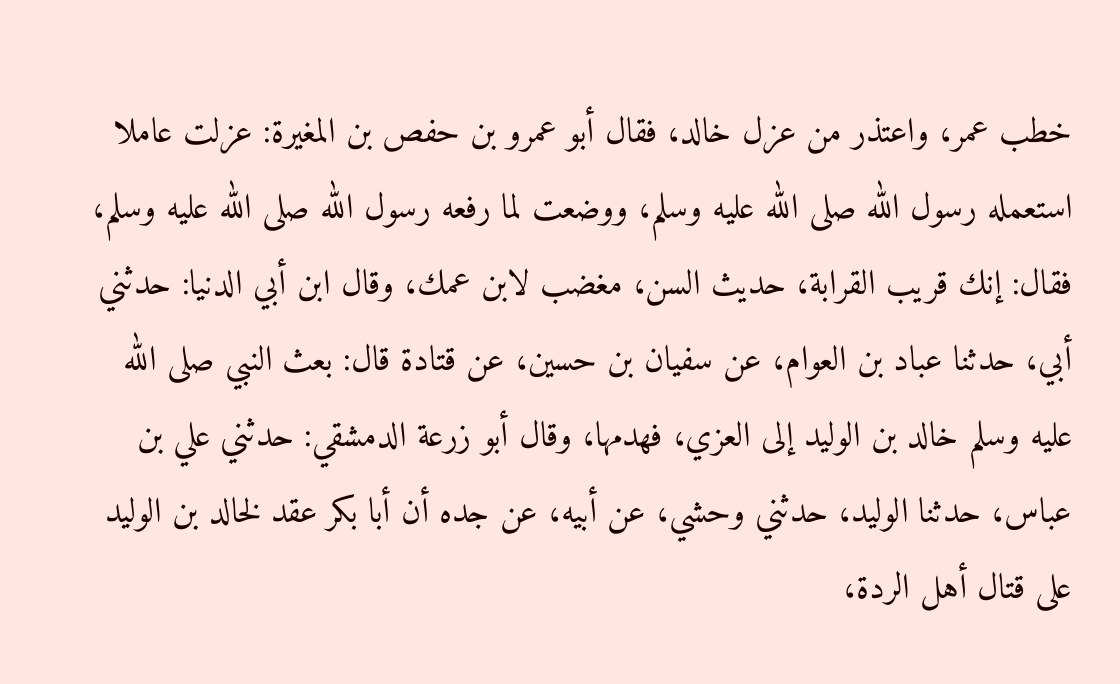خطب عمر، واعتذر من عزل خالد، فقال أبو عمرو بن حفص بن المغيرة: عزلت عاملا استعمله رسول الله صلى الله عليه وسلم، ووضعت لما رفعه رسول الله صلى الله عليه وسلم، فقال: إنك قريب القرابة، حديث السن، مغضب لابن عمك، وقال ابن أبي الدنيا: حدثني أبي، حدثنا عباد بن العوام، عن سفيان بن حسين، عن قتادة قال: بعث النبي صلى الله عليه وسلم خالد بن الوليد إلى العزي، فهدمها، وقال أبو زرعة الدمشقي: حدثني علي بن عباس، حدثنا الوليد، حدثني وحشي، عن أبيه، عن جده أن أبا بكر عقد لخالد بن الوليد على قتال أهل الردة،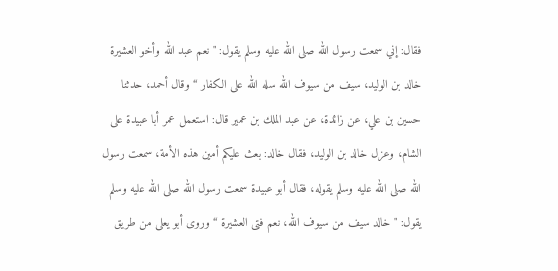فقال: إني سمعت رسول الله صلى الله عليه وسلم يقول: " نعم عبد الله وأخو العشيرة خالد بن الوليد، سيف من سيوف الله سله الله على الكفار “ وقال أحمد، حدثنا حسين بن علي، عن زائدة، عن عبد الملك بن عمير قال: استعمل عمر أبا عبيدة على الشام، وعزل خالد بن الوليد، فقال خالد: بعث عليكم أمين هذه الأمة، سمعت رسول الله صلى الله عليه وسلم يقوله، فقال أبو عبيدة سمعت رسول الله صلى الله عليه وسلم يقول: " خالد سيف من سيوف الله، نعم فتى العشيرة “ وروى أبو يعلى من طريق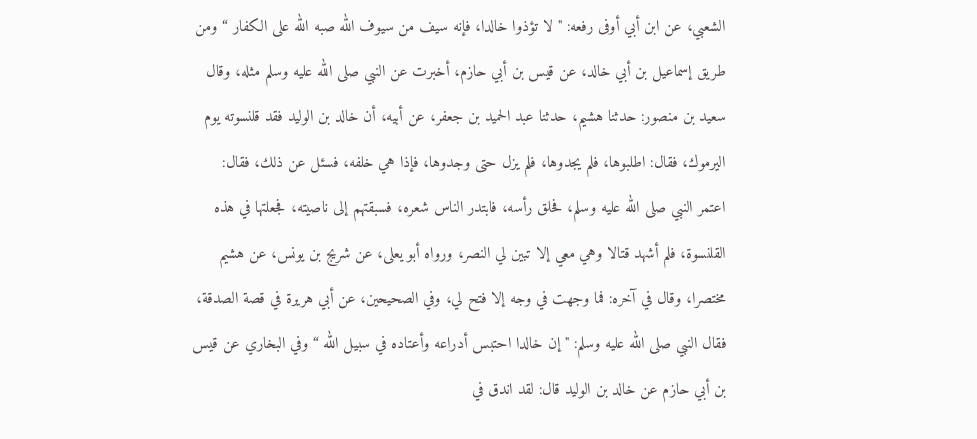الشعبي، عن ابن أبي أوفى رفعه: " لا تؤذوا خالدا، فإنه سيف من سيوف الله صبه الله على الكفار “ ومن طريق إسماعيل بن أبي خالد، عن قيس بن أبي حازم، أخبرت عن النبي صلى الله عليه وسلم مثله، وقال سعيد بن منصور: حدثنا هشيم، حدثنا عبد الحميد بن جعفر، عن أبيه، أن خالد بن الوليد فقد قلنسوته يوم اليرموك، فقال: اطلبوها، فلم يجدوها، فلم يزل حتى وجدوها، فإذا هي خلفه، فسئل عن ذلك، فقال: اعتمر النبي صلى الله عليه وسلم، فحلق رأسه، فابتدر الناس شعره، فسبقتهم إلى ناصيته، فجعلتها في هذه القلنسوة، فلم أشهد قتالا وهي معي إلا تبين لي النصر، ورواه أبو يعلى، عن شريج بن يونس، عن هشيم مختصرا، وقال في آخره: فما وجهت في وجه إلا فتح لي، وفي الصحيحين، عن أبي هريرة في قصة الصدقة، فقال النبي صلى الله عليه وسلم: " إن خالدا احتبس أدراعه وأعتاده في سبيل الله “ وفي البخاري عن قيس بن أبي حازم عن خالد بن الوليد قال: لقد اندق في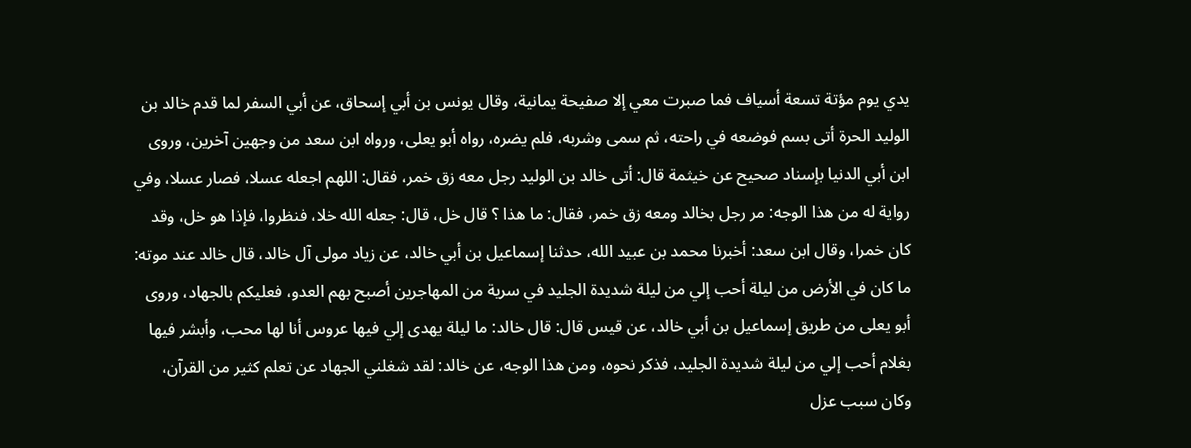يدي يوم مؤتة تسعة أسياف فما صبرت معي إلا صفيحة يمانية، وقال يونس بن أبي إسحاق، عن أبي السفر لما قدم خالد بن الوليد الحرة أتى بسم فوضعه في راحته، ثم سمى وشربه، فلم يضره، رواه أبو يعلى، ورواه ابن سعد من وجهين آخرين، وروى ابن أبي الدنيا بإسناد صحيح عن خيثمة قال: أتى خالد بن الوليد رجل معه زق خمر، فقال: اللهم اجعله عسلا، فصار عسلا، وفي رواية له من هذا الوجه: مر رجل بخالد ومعه زق خمر، فقال: ما هذا ؟ قال خل، قال: جعله الله خلا، فنظروا، فإذا هو خل، وقد كان خمرا، وقال ابن سعد: أخبرنا محمد بن عبيد الله، حدثنا إسماعيل بن أبي خالد، عن زياد مولى آل خالد، قال خالد عند موته: ما كان في الأرض من ليلة أحب إلي من ليلة شديدة الجليد في سرية من المهاجرين أصبح بهم العدو، فعليكم بالجهاد، وروى أبو يعلى من طريق إسماعيل بن أبي خالد، عن قيس قال: قال خالد: ما ليلة يهدى إلي فيها عروس أنا لها محب، وأبشر فيها بغلام أحب إلي من ليلة شديدة الجليد، فذكر نحوه، ومن هذا الوجه، عن خالد: لقد شغلني الجهاد عن تعلم كثير من القرآن، وكان سبب عزل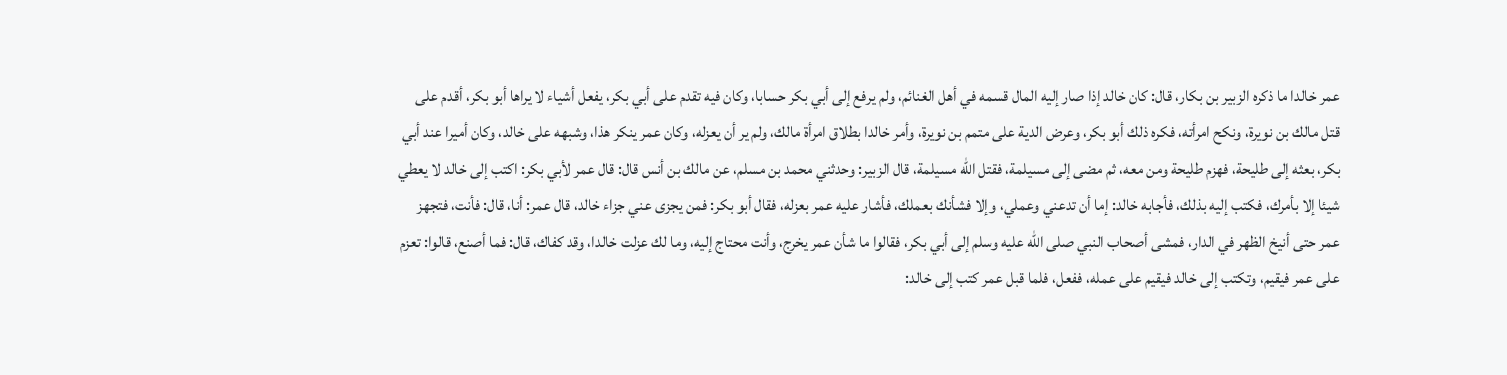عمر خالدا ما ذكره الزبير بن بكار، قال: كان خالد إذا صار إليه المال قسمه في أهل الغنائم، ولم يرفع إلى أبي بكر حسابا، وكان فيه تقدم على أبي بكر، يفعل أشياء لا يراها أبو بكر، أقدم على قتل مالك بن نويرة، ونكح امرأته، فكره ذلك أبو بكر، وعرض الدية على متمم بن نويرة، وأمر خالدا بطلاق امرأة مالك، ولم ير أن يعزله، وكان عمر ينكر هذا، وشبهه على خالد، وكان أميرا عند أبي بكر، بعثه إلى طليحة، فهزم طليحة ومن معه، ثم مضى إلى مسيلمة، فقتل الله مسيلمة، قال الزبير: وحدثني محمد بن مسلم، عن مالك بن أنس قال: قال عمر لأبي بكر: اكتب إلى خالد لا يعطي شيئا إلا بأمرك، فكتب إليه بذلك، فأجابه خالد: إما أن تدعني وعملي، وإلا فشأنك بعملك، فأشار عليه عمر بعزله، فقال أبو بكر: فمن يجزى عني جزاء خالد، قال عمر: أنا، قال: فأنت، فتجهز عمر حتى أنيخ الظهر في الدار، فمشى أصحاب النبي صلى الله عليه وسلم إلى أبي بكر، فقالوا ما شأن عمر يخرج، وأنت محتاج إليه، وما لك عزلت خالدا، وقد كفاك، قال: فما أصنع، قالوا: تعزم على عمر فيقيم، وتكتب إلى خالد فيقيم على عمله، ففعل، فلما قبل عمر كتب إلى خالد: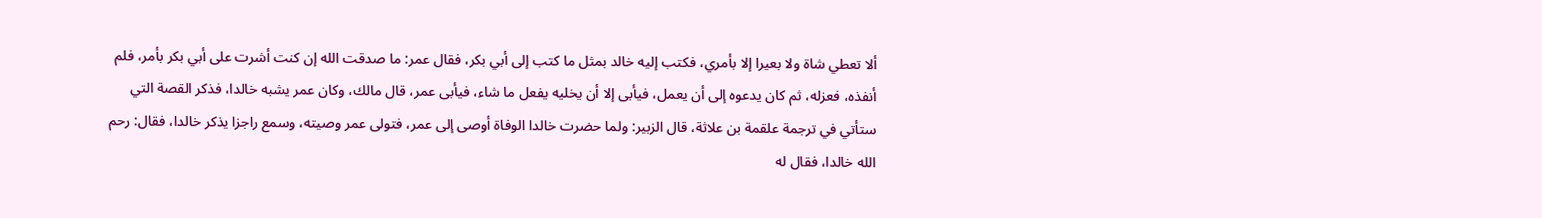ألا تعطي شاة ولا بعيرا إلا بأمري، فكتب إليه خالد بمثل ما كتب إلى أبي بكر، فقال عمر: ما صدقت الله إن كنت أشرت على أبي بكر بأمر، فلم أنفذه، فعزله، ثم كان يدعوه إلى أن يعمل، فيأبى إلا أن يخليه يفعل ما شاء، فيأبى عمر، قال مالك، وكان عمر يشبه خالدا، فذكر القصة التي ستأتي في ترجمة علقمة بن علاثة، قال الزبير: ولما حضرت خالدا الوفاة أوصى إلى عمر، فتولى عمر وصيته، وسمع راجزا يذكر خالدا، فقال: رحم الله خالدا، فقال له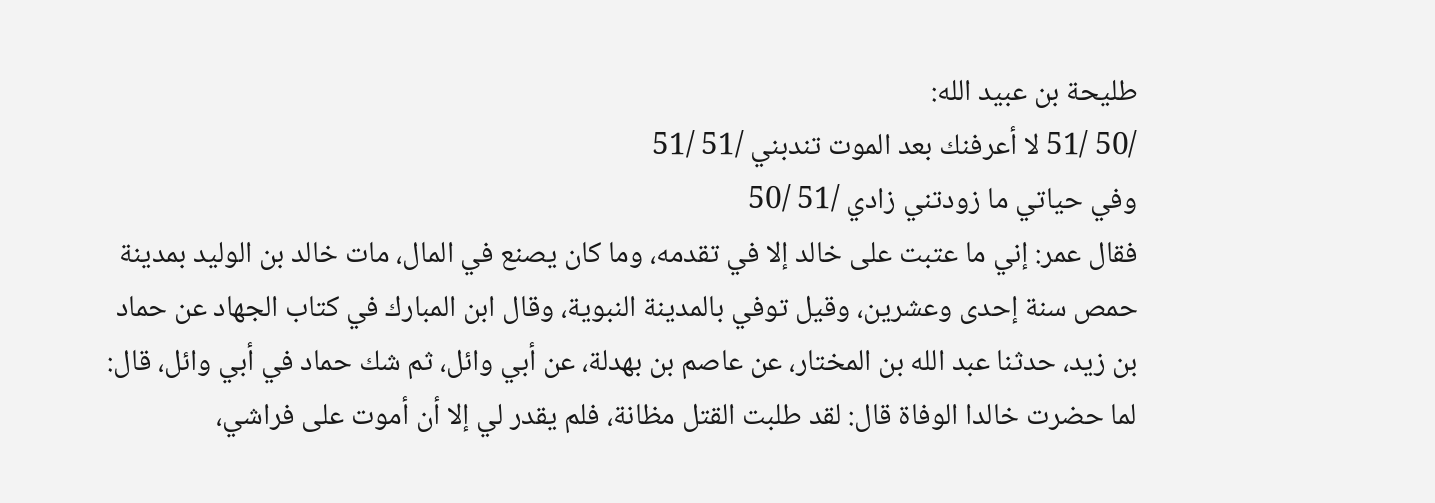طليحة بن عبيد الله:
/50 /51 لا أعرفنك بعد الموت تندبني /51 /51
وفي حياتي ما زودتني زادي /51 /50
فقال عمر: إني ما عتبت على خالد إلا في تقدمه، وما كان يصنع في المال، مات خالد بن الوليد بمدينة حمص سنة إحدى وعشرين، وقيل توفي بالمدينة النبوية، وقال ابن المبارك في كتاب الجهاد عن حماد بن زيد، حدثنا عبد الله بن المختار، عن عاصم بن بهدلة، عن أبي وائل، ثم شك حماد في أبي وائل، قال: لما حضرت خالدا الوفاة قال: لقد طلبت القتل مظانة، فلم يقدر لي إلا أن أموت على فراشي،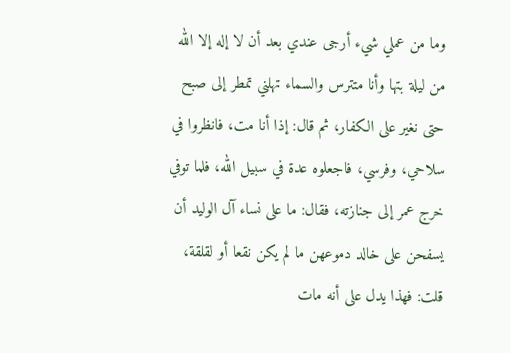وما من عملي شيء أرجى عندي بعد أن لا إله إلا الله من ليلة بتها وأنا متترس والسماء تهلني تمطر إلى صبح حتى نغير على الكفار، ثم قال: إذا أنا مت، فانظروا في سلاحي، وفرسي، فاجعلوه عدة في سبيل الله، فلما توفي خرج عمر إلى جنازته، فقال: ما على نساء آل الوليد أن يسفحن على خالد دموعهن ما لم يكن نقعا أو لقلقة، قلت: فهذا يدل على أنه مات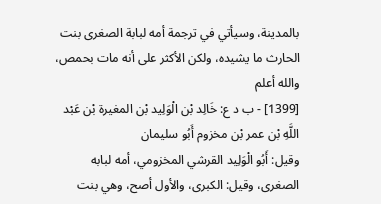بالمدينة، وسيأتي في ترجمة أمه لبابة الصغرى بنت الحارث ما يشيده، ولكن الأكثر على أنه مات بحمص، والله أعلم
[1399] - ب د ع: خَالِد بْن الْوَلِيد بْن المغيرة بْن عَبْد اللَّهِ بْن عمر بْن مخزوم أَبُو سليمان
وقيل: أَبُو الْوَلِيد القرشي المخزومي، أمه لبابه الصغرى، وقيل: الكبرى، والأول أصح، وهي بنت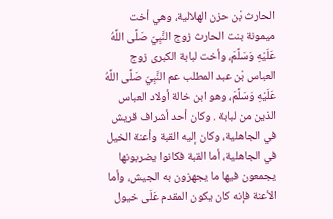الحارث بْن حزن الهلالية، وهي أخت ميمونة بنت الحارث زوج النَّبِيّ صَلَّى اللَّهُ عَلَيْهِ وَسَلَّمَ، وأخت لبابة الكبرى زوج العباس بْن عبد المطلب عم النَّبِيّ صَلَّى اللَّهُ عَلَيْهِ وَسَلَّمَ، وهو ابن خالة أولاد العباس الذين من لبابة . وكان أحد أشراف قريش في الجاهلية، وكان إليه القبة وأعنة الخيل في الجاهلية، أما القبة فكانوا يضربونها يجمعون فيها ما يجهزون به الجيش، وأما الأعنة فإنه كان يكون المقدم عَلَى خيول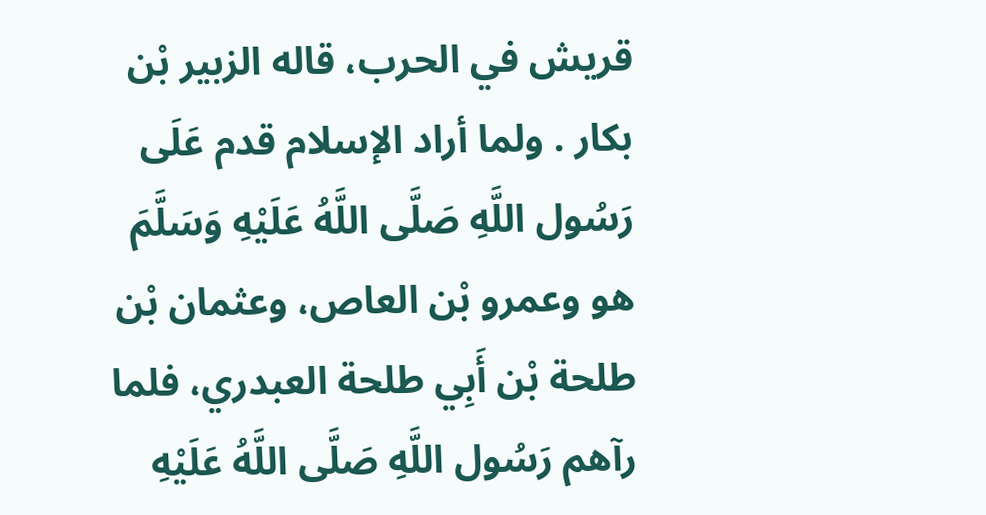قريش في الحرب، قاله الزبير بْن بكار . ولما أراد الإسلام قدم عَلَى رَسُول اللَّهِ صَلَّى اللَّهُ عَلَيْهِ وَسَلَّمَ هو وعمرو بْن العاص، وعثمان بْن طلحة بْن أَبِي طلحة العبدري، فلما رآهم رَسُول اللَّهِ صَلَّى اللَّهُ عَلَيْهِ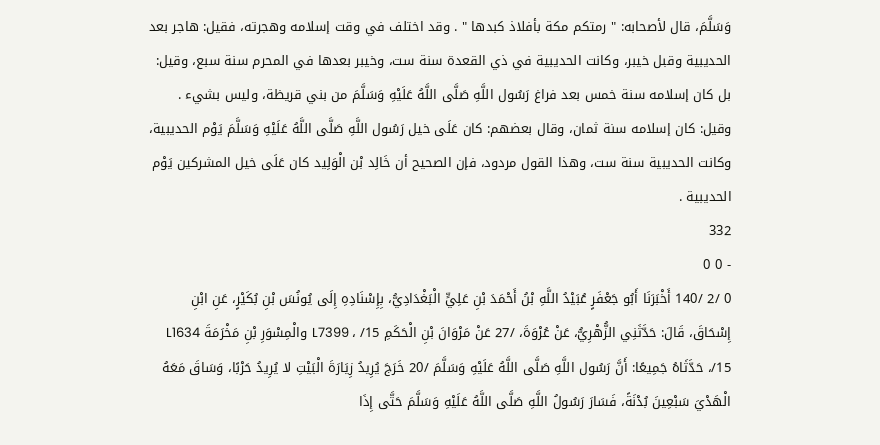وَسَلَّمَ، قال لأصحابه: " رمتكم مكة بأفلاذ كبدها " . وقد اختلف في وقت إسلامه وهجرته، فقيل: هاجر بعد الحديبية وقبل خيبر، وكانت الحديبية في ذي القعدة سنة ست، وخيبر بعدها في المحرم سنة سبع، وقيل: بل كان إسلامه سنة خمس بعد فراغ رَسُول اللَّهِ صَلَّى اللَّهُ عَلَيْهِ وَسَلَّمَ من بني قريظة، وليس بشيء . وقيل: كان إسلامه سنة ثمان، وقال بعضهم: كان عَلَى خيل رَسُول اللَّهِ صَلَّى اللَّهُ عَلَيْهِ وَسَلَّمَ يَوْم الحديبية، وكانت الحديبية سنة ست، وهذا القول مردود، فإن الصحيح أن خَالِد بْن الْوَلِيد كان عَلَى خيل المشركين يَوْم الحديبية .
332
- 0 0
0 /2 /140 أَخْبَرَنَا أَبُو جَعْفَرٍ عُبَيْدُ اللَّهِ بْنُ أَحْمَدَ بْنِ عَلِيٍّ الْبَغْدَادِيُّ، بِإِسْنَادِهِ إِلَى يُونُسَ بْنِ بُكَيْرٍ، عَنِ ابْنِ إِسْحَاقَ، قَالَ: حَدَّثَنِي الزُّهْرِيُّ، عَنْ عُرْوَةَ، /27 عَنْ مَرْوَانَ بْنِ الْحَكَمِ L7399 ، /15 والْمِسْوَرِ بْنِ مَخْرَمَةَ L1634 /15، حَدَّثَاهُ جَمِيعًا: أَنَّ رَسُول اللَّهِ صَلَّى اللَّهُ عَلَيْهِ وَسَلَّمَ /20 خَرَجَ يُرِيدُ زِيَارَةَ الْبَيْتِ لا يُرِيدُ حَرْبًا، وَسَاقَ مَعَهُ الْهَدْيَ سَبْعِينَ بُدْنَةً، فَسَارَ رَسُولُ اللَّهِ صَلَّى اللَّهُ عَلَيْهِ وَسَلَّمَ حَتَّى إِذَا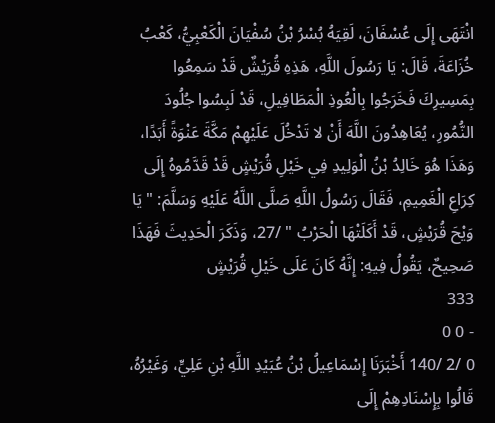انْتَهَى إِلَى عُسْفَانَ، لَقِيَهُ بُسْرُ بْنُ سُفْيَانَ الْكَعْبِيُّ، كَعْبُ خُزَاعَةَ، قَالَ: يَا رَسُولَ اللَّهِ، هَذِهِ قُرَيْشٌ قَدْ سَمِعُوا بِمَسِيرِكَ فَخَرَجُوا بِالْعُوذِ الْمَطَافِيلِ، قَدْ لَبِسُوا جُلُودَ النُّمُورِ، يُعَاهِدُونَ اللَّهَ أَنْ لا تَدْخُلَ عَلَيْهِمْ مَكَّةَ عَنْوَةً أَبَدًا، وَهَذَا هُوَ خَالِدُ بْنُ الْوَلِيدِ فِي خَيْلِ قُرَيْشٍ قَدْ قَدَّمُوهُ إِلَى كِرَاعِ الْغَمِيمِ، فَقَالَ رَسُولُ اللَّهِ صَلَّى اللَّهُ عَلَيْهِ وَسَلَّمَ: " يَا وَيْحَ قُرَيْشٍ، قَدْ أَكَلَتْهَا الْحَرْبُ " /27، وَذَكَرَ الْحَدِيثَ فَهَذَا صَحِيحٌ، يَقُولُ فِيهِ: إِنَّهُ كَانَ عَلَى خَيْلِ قُرَيْشٍ
333
- 0 0
0 /2 /140 أَخْبَرَنَا إِسْمَاعِيلُ بْنُ عُبَيْدِ اللَّهِ بْنِ عَلِيٍّ، وَغَيْرُهُ، قَالُوا بِإِسْنَادِهِمْ إِلَى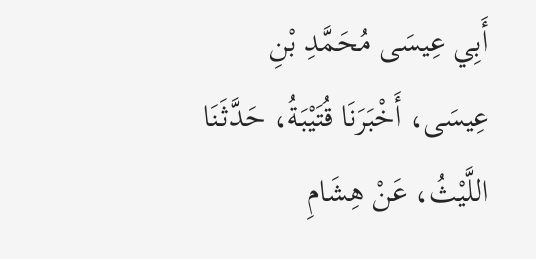أَبِي عِيسَى مُحَمَّدِ بْنِ عِيسَى، أَخْبَرَنَا قُتَيْبَةُ، حَدَّثَنَا اللَّيْثُ، عَنْ هِشَامِ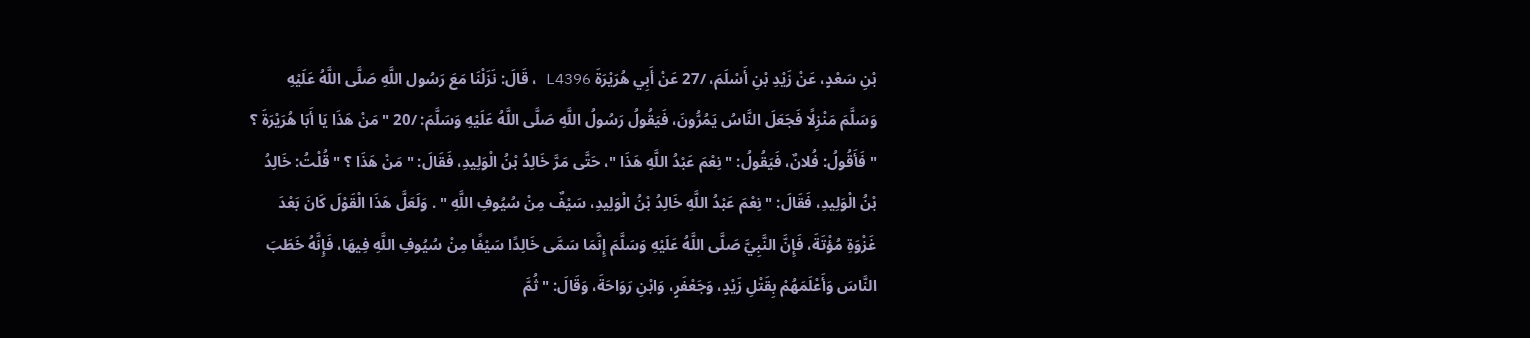بْنِ سَعْدٍ، عَنْ زَيْدِ بْنِ أَسْلَمَ، /27 عَنْ أَبِي هُرَيْرَةَ L4396 ، قَالَ: نَزَلْنَا مَعَ رَسُول اللَّهِ صَلَّى اللَّهُ عَلَيْهِ وَسَلَّمَ مَنْزِلًا فَجَعَلَ النَّاسُ يَمُرُّونَ، فَيَقُولُ رَسُولُ اللَّهِ صَلَّى اللَّهُ عَلَيْهِ وَسَلَّمَ: /20 " مَنْ هَذَا يَا أَبَا هُرَيْرَةَ ؟ " فَأَقُولُ: فُلانٌ، فَيَقُولُ: " نِعْمَ عَبْدُ اللَّهِ هَذَا "، حَتَّى مَرَّ خَالِدُ بْنُ الْوَلِيدِ، فَقَالَ: " مَنْ هَذَا ؟ " قُلْتُ: خَالِدُ بْنُ الْوَلِيدِ، فَقَالَ: " نِعْمَ عَبْدُ اللَّهِ خَالِدُ بْنُ الْوَلِيدِ، سَيْفٌ مِنْ سُيُوفِ اللَّهِ " . وَلَعَلَّ هَذَا الْقَوْلَ كَانَ بَعْدَ غَزْوَةِ مُؤْتَةَ، فَإِنَّ النَّبِيَّ صَلَّى اللَّهُ عَلَيْهِ وَسَلَّمَ إِنَّمَا سَمَّى خَالِدًا سَيْفًا مِنْ سُيُوفِ اللَّهِ فِيهَا، فَإِنَّهُ خَطَبَ النَّاسَ وَأَعْلَمَهُمْ بِقَتْلِ زَيْدٍ، وَجَعْفَرٍ، وَابْنِ رَوَاحَةَ، وَقَالَ: " ثُمَّ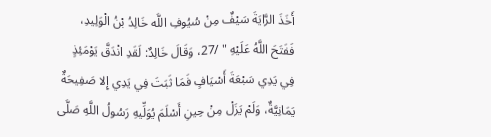أَخَذَ الرَّايَةَ سَيْفٌ مِنْ سُيُوفِ اللَّه خَالِدُ بْنُ الْوَلِيدِ، فَفَتَحَ اللَّهُ عَلَيْهِ " /27، وَقَالَ خَالِدٌ: لَقَدِ انْدَقَّ يَوْمَئِذٍ فِي يَدِي سَبْعَةَ أَسْيَافٍ فَمَا ثَبَتَ فِي يَدِي إِلا صَفِيحَةٌ يَمَانِيَّةٌ، وَلَمْ يَزَلْ مِنْ حِينِ أَسْلَمَ يُوَلِّيهِ رَسُولُ اللَّهِ صَلَّى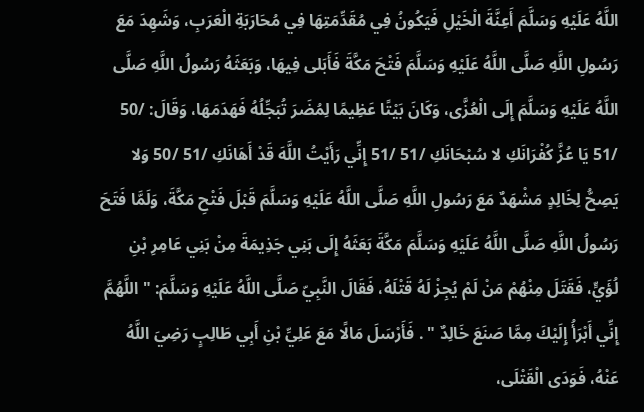اللَّهُ عَلَيْهِ وَسَلَّمَ أَعِنَّةَ الْخَيْلِ فَيَكُونُ فِي مُقَدِّمَتِهَا فِي مُحَارَبَةِ الْعَرَبِ، وَشَهِدَ مَعَ رَسُولِ اللَّهِ صَلَّى اللَّهُ عَلَيْهِ وَسَلَّمَ فَتْحَ مَكَّةَ فَأَبَلى فِيهَا، وَبَعَثَهُ رَسُولُ اللَّهِ صَلَّى اللَّهُ عَلَيْهِ وَسَلَّمَ إِلَى الْعُزَّى، وَكَانَ بَيْتًا عَظِيمًا لِمُضَرَ تُبَجِّلُهُ فَهَدَمَهَا، وَقَالَ: /50 /51 يَا عُزَّ كُفْرَانَكِ لا سُبْحَانَكِ /51 /51 إِنِّي رَأَيْتُ اللَّهَ قَدْ أَهَانَكِ /51 /50 وَلا يَصِحُّ لِخَالِدٍ مَشْهَدٌ مَعَ رَسُولِ اللَّهِ صَلَّى اللَّهُ عَلَيْهِ وَسَلَّمَ قَبْلَ فَتْحِ مَكَّةَ، وَلَمَّا فَتَحَ رَسُولُ اللَّهِ صَلَّى اللَّهُ عَلَيْهِ وَسَلَّمَ مَكَّةَ بَعَثَهُ إِلَى بَنِي جَذِيمَةَ مِنْ بَنِي عَامِرِ بْنِ لُؤَيٍّ، فَقَتَلَ مِنْهُمْ مَنْ لَمْ يُجِزْ لَهُ قَتْلَهُ، فَقَالَ النَّبِيّ صَلَّى اللَّهُ عَلَيْهِ وَسَلَّمَ: " اللَّهُمَّ إِنِّي أَبْرَأُ إِلَيْكَ مِمَّا صَنَعَ خَالِدٌ " . فَأَرْسَلَ مَالًا مَعَ عَلِيِّ بْنِ أَبِي طَالِبٍ رَضِيَ اللَّهُ عَنْهُ، فَوَدَى الْقَتْلَى،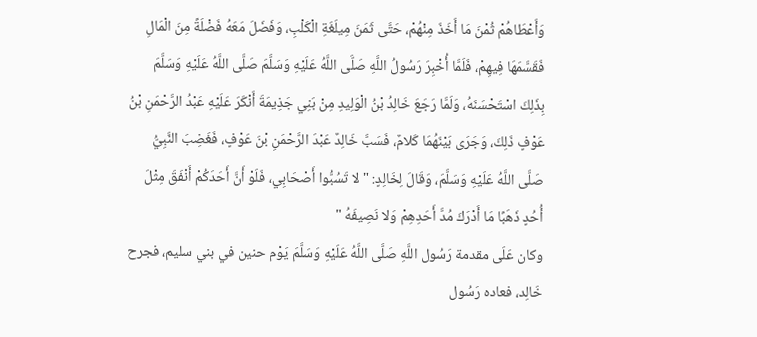وَأَعْطَاهُمْ ثُمْنَ مَا أَخَذَ مِنْهُمْ، حَتَّى ثَمَنَ مِيلَغَةِ الْكَلْبِ، وَفَضَلَ مَعَهُ فَضْلَةً مِنَ الْمَالِ فَقَسَّمَهَا فِيهِمْ، فَلَمَّا أُخْبِرَ رَسُولُ اللَّهِ صَلَّى اللَّهُ عَلَيْهِ وَسَلَّمَ صَلَّى اللَّهُ عَلَيْهِ وَسَلَّمَ بِذَلِكَ اسْتَحْسَنَهُ، وَلَمَّا رَجَعَ خَالِدُ بْنُ الْوَلِيدِ مِنْ بَنِي جَذِيمَةَ أَنْكَرَ عَلَيْهِ عَبْدُ الرَّحْمَنِ بْنُ عَوْفٍ ذَلِكَ، وَجَرَى بَيْنَهُمَا كَلامٌ، فَسَبَّ خَالِدٌ عَبْدَ الرَّحْمَنِ بْنَ عَوْفٍ، فَغَضِبَ النَّبِيُّ صَلَّى اللَّهُ عَلَيْهِ وَسَلَّمَ، وَقَالَ لِخَالِدٍ: " لا تَسُبُّوا أَصْحَابِي، فَلَوْ أَنَّ أَحَدَكُمْ أَنْفَقَ مِثْلَ أُحُدٍ ذَهَبًا مَا أَدْرَكَ مُدَّ أَحَدِهِمْ وَلا نَصِيفَهُ "
وكان عَلَى مقدمة رَسُول اللَّهِ صَلَّى اللَّهُ عَلَيْهِ وَسَلَّمَ يَوْم حنين في بني سليم، فجرح خَالِد، فعاده رَسُول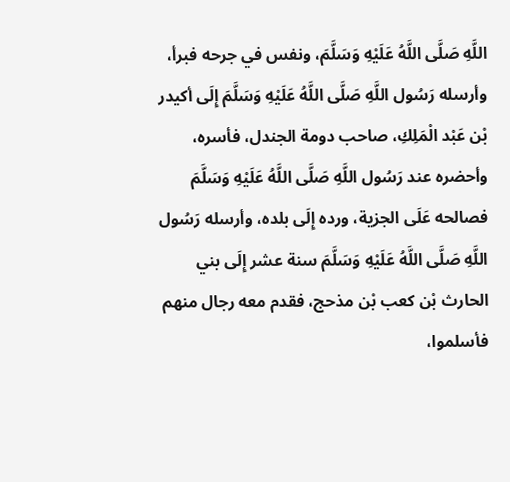اللَّهِ صَلَّى اللَّهُ عَلَيْهِ وَسَلَّمَ، ونفس في جرحه فبرأ، وأرسله رَسُول اللَّهِ صَلَّى اللَّهُ عَلَيْهِ وَسَلَّمَ إِلَى أكيدر بْن عَبْد الْمَلِكِ، صاحب دومة الجندل، فأسره، وأحضره عند رَسُول اللَّهِ صَلَّى اللَّهُ عَلَيْهِ وَسَلَّمَ فصالحه عَلَى الجزية، ورده إِلَى بلده، وأرسله رَسُول اللَّهِ صَلَّى اللَّهُ عَلَيْهِ وَسَلَّمَ سنة عشر إِلَى بني الحارث بْن كعب بْن مذحج، فقدم معه رجال منهم فأسلموا،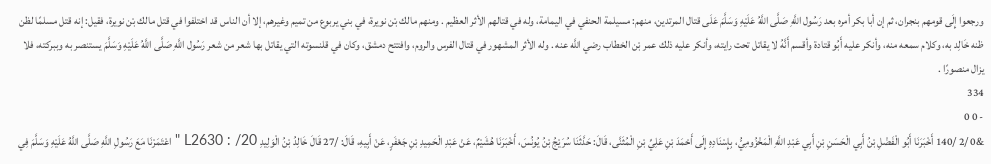ورجعوا إِلَى قومهم بنجران، ثم إن أبا بكر أمره بعد رَسُول اللَّهِ صَلَّى اللَّهُ عَلَيْهِ وَسَلَّمَ عَلَى قتال المرتدين، منهم: مسيلمة الحنفي في اليمامة، وله في قتالهم الأثر العظيم . ومنهم مالك بْن نويرة، في بني يربوع من تميم وغيرهم، إلا أن الناس قد اختلفوا في قتل مالك بْن نويرة، فقيل: إنه قتل مسلمًا لظن ظنه خَالِد به، وكلام سمعه منه، وأنكر عليه أَبُو قتادة وأقسم أَنَّهُ لا يقاتل تحت رايته، وأنكر عليه ذلك عمر بْن الخطاب رضي اللَّه عنه . وله الأثر المشهور في قتال الفرس والروم، وافتتح دمشق، وكان في قلنسوته التي يقاتل بها شعر من شعر رَسُول اللَّهِ صَلَّى اللَّهُ عَلَيْهِ وَسَلَّمَ يستنصر به وببركته، فلا يزال منصورًا .
334
- 0 0
&0 /2 /140 أَخْبَرَنَا أَبُو الْفَضْلِ بْنُ أَبِي الْحَسَنِ بْنِ أَبِي عَبْدِ اللَّهِ الْمَخْزُومِيُّ، بِإِسْنَادِهِ إِلَى أَحْمَدَ بْنِ عَلِيِّ بْنِ الْمُثَنَّى، قَالَ: حَدَّثَنَا سُرَيْجُ بْنُ يُونُسَ، أَخْبَرَنَا هُشَيْمٌ، عَنْ عَبْدِ الْحَمِيدِ بْنِ جَعْفَرٍ، عَنْ أَبِيهِ، قَالَ: /27 قَالَ خَالِدُ بْنُ الْوَلِيدِ L2630 : /20 " اعْتَمَرْنَا مَعَ رَسُولِ اللَّهِ صَلَّى اللَّهُ عَلَيْهِ وَسَلَّمَ فِي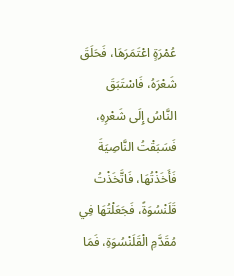عُمْرَةٍ اعْتَمَرَهَا، فَحَلَقَ شَعْرَهُ، فَاسْتَبَقَ النَّاسُ إِلَى شَعْرِهِ، فَسَبَقْتُ النَّاصِيَةَ فَأَخَذْتُهَا، فَاتَّخَذْتُ قَلَنْسُوَةً، فَجَعَلْتُهَا فِي مُقَدَّمِ الْقَلَنْسُوَةِ، فَمَا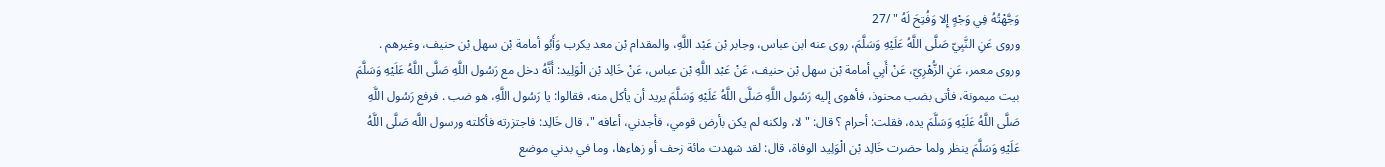وَجَّهْتُهُ فِي وَجْهٍ إِلا وَفُتِحَ لَهُ " /27
وروى عَنِ النَّبِيّ صَلَّى اللَّهُ عَلَيْهِ وَسَلَّمَ، روى عنه ابن عباس، وجابر بْن عَبْد اللَّهِ، والمقدام بْن معد يكرب وَأَبُو أمامة بْن سهل بْن حنيف، وغيرهم . وروى معمر، عَنِ الزُّهْرِيّ، عَنْ أَبِي أمامة بْن سهل بْن حنيف، عَنْ عَبْد اللَّهِ بْن عباس، عَنْ خَالِد بْن الْوَلِيد: أَنَّهُ دخل مع رَسُول اللَّهِ صَلَّى اللَّهُ عَلَيْهِ وَسَلَّمَ بيت ميمونة، فأتى بضب محنوذ، فأهوى إليه رَسُول اللَّهِ صَلَّى اللَّهُ عَلَيْهِ وَسَلَّمَ يريد أن يأكل منه، فقالوا: يا رَسُول اللَّهِ، هو ضب . فرفع رَسُول اللَّهِ صَلَّى اللَّهُ عَلَيْهِ وَسَلَّمَ يده، فقلت: أحرام ؟ قال: " لا، ولكنه لم يكن بأرض قومي، فأجدني، أعافه "، قال خَالِد: فاجتزرته فأكلته ورسول اللَّه صَلَّى اللَّهُ عَلَيْهِ وَسَلَّمَ ينظر ولما حضرت خَالِد بْن الْوَلِيد الوفاة، قال: لقد شهدت مائة زحف أو زهاءها، وما في بدني موضع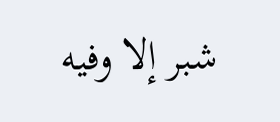شبر إلا وفيه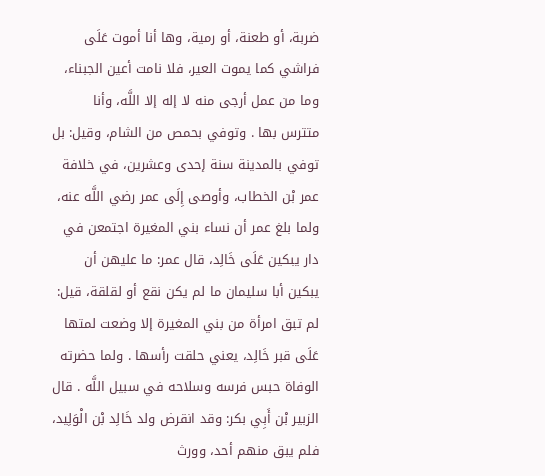ضربة، أو طعنة، أو رمية، وها أنا أموت عَلَى فراشي كما يموت العير، فلا نامت أعين الجبناء، وما من عمل أرجى منه لا إله إلا اللَّه، وأنا متترس بها . وتوفي بحمص من الشام، وقيل: بل توفي بالمدينة سنة إحدى وعشرين، في خلافة عمر بْن الخطاب، وأوصى إِلَى عمر رضي اللَّه عنه، ولما بلغ عمر أن نساء بني المغيرة اجتمعن في دار يبكين عَلَى خَالِد، قال عمر: ما عليهن أن يبكين أبا سليمان ما لم يكن نقع أو لقلقة، قيل: لم تبق امرأة من بني المغيرة إلا وضعت لمتها عَلَى قبر خَالِد، يعني حلقت رأسها . ولما حضرته الوفاة حبس فرسه وسلاحه في سبيل اللَّه . قال الزبير بْن أَبِي بكر: وقد انقرض ولد خَالِد بْن الْوَلِيد، فلم يبق منهم أحد، وورث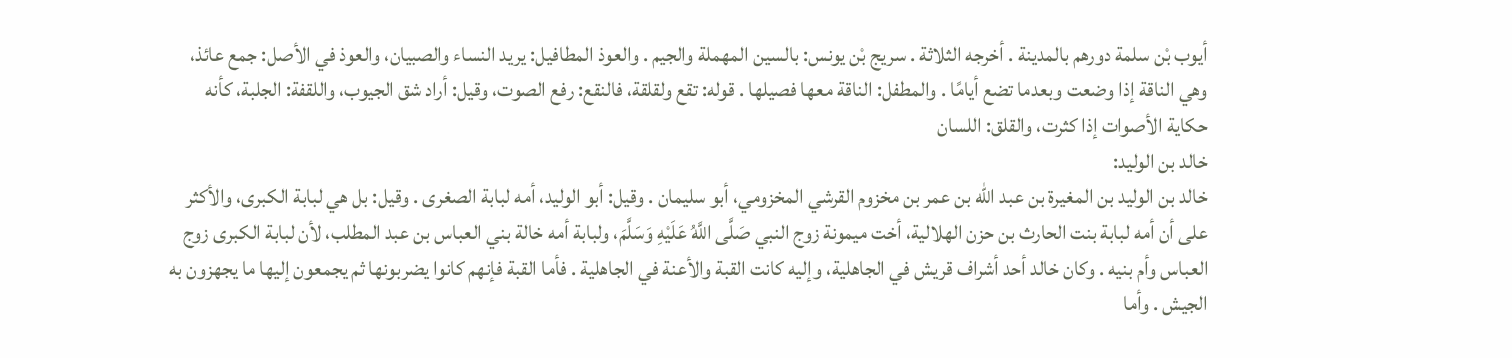أيوب بْن سلمة دورهم بالمدينة . أخرجه الثلاثة . سريج بْن يونس: بالسين المهملة والجيم . والعوذ المطافيل: يريد النساء والصبيان، والعوذ في الأصل: جمع عائذ، وهي الناقة إذا وضعت وبعدما تضع أيامًا . والمطفل: الناقة معها فصيلها . قوله: تقع ولقلقة، فالنقع: رفع الصوت، وقيل: أراد شق الجيوب، واللقفة: الجلبة، كأنه حكاية الأصوات إذا كثرت، والقلق: اللسان
خالد بن الوليد:
خالد بن الوليد بن المغيرة بن عبد الله بن عمر بن مخزوم القرشي المخزومي، أبو سليمان . وقيل: أبو الوليد، أمه لبابة الصغرى . وقيل: بل هي لبابة الكبرى، والأكثر على أن أمه لبابة بنت الحارث بن حزن الهلالية، أخت ميمونة زوج النبي صَلَّى اللَّهُ عَلَيْهِ وَسَلَّمَ، ولبابة أمه خالة بني العباس بن عبد المطلب، لأن لبابة الكبرى زوج العباس وأم بنيه . وكان خالد أحد أشراف قريش في الجاهلية، وإليه كانت القبة والأعنة في الجاهلية . فأما القبة فإنهم كانوا يضربونها ثم يجمعون إليها ما يجهزون به الجيش . وأما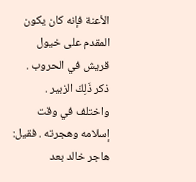الأعنة فإنه كان يكون المقدم على خيول قريش في الحروب . ذكر ذَلِكَ الزبير . واختلف في وقت إسلامه وهجرته . فقيل: هاجر خالد بعد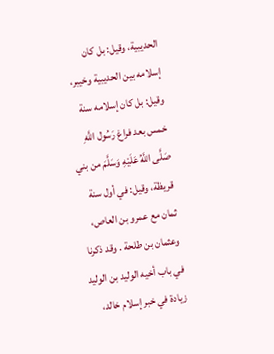الحديبية، وقيل: بل كان إسلامه بين الحديبية وخيبر، وقيل: بل كان إسلامه سنة خمس بعد فراغ رَسُول اللَّهِ صَلَّى اللَّهُ عَلَيْهِ وَسَلَّمَ من بني قريظة، وقيل: في أول سنة ثمان مع عمرو بن العاص، وعثمان بن طلحة . وقد ذكرنا في باب أخيه الوليد بن الوليد زيادة في خبر إسلام خالد،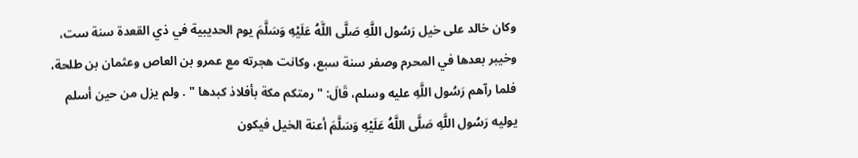وكان خالد على خيل رَسُول اللَّهِ صَلَّى اللَّهُ عَلَيْهِ وَسَلَّمَ يوم الحديبية في ذي القعدة سنة ست، وخيبر بعدها في المحرم وصفر سنة سبع، وكانت هجرته مع عمرو بن العاص وعثمان بن طلحة، فلما رآهم رَسُول اللَّهِ عليه وسلم، قَالَ: " رمتكم مكة بأفلاذ كبدها " . ولم يزل من حين أسلم يوليه رَسُول اللَّهِ صَلَّى اللَّهُ عَلَيْهِ وَسَلَّمَ أعنة الخيل فيكون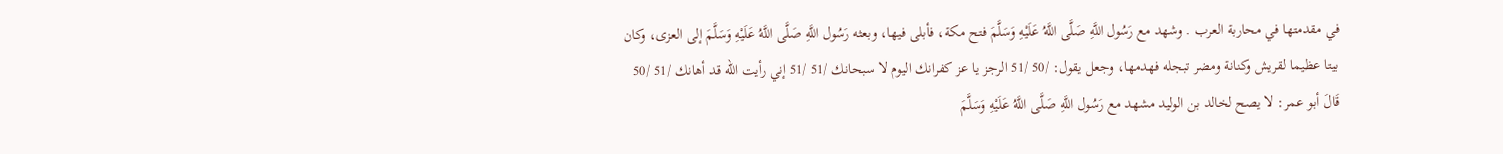في مقدمتها في محاربة العرب . وشهد مع رَسُول اللَّهِ صَلَّى اللَّهُ عَلَيْهِ وَسَلَّمَ فتح مكة، فأبلى فيها، وبعثه رَسُول اللَّهِ صَلَّى اللَّهُ عَلَيْهِ وَسَلَّمَ إلى العزى، وكان بيتا عظيما لقريش وكنانة ومضر تبجله فهدمها، وجعل يقول: /50 /51 الرجز يا عز كفرانك اليوم لا سبحانك /51 /51 إني رأيت الله قد أهانك /51 /50 قَالَ أبو عمر: لا يصح لخالد بن الوليد مشهد مع رَسُول اللَّهِ صَلَّى اللَّهُ عَلَيْهِ وَسَلَّمَ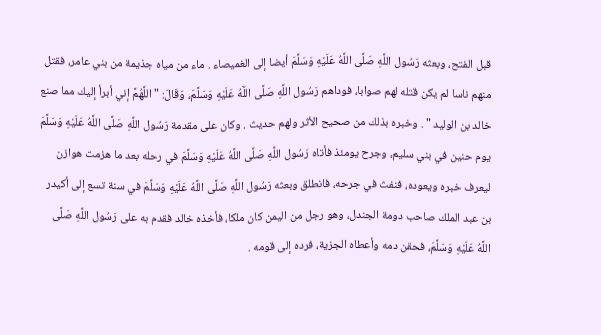قبل الفتح، وبعثه رَسُول اللَّهِ صَلَّى اللَّهُ عَلَيْهِ وَسَلَّمَ أيضا إلى الغميصاء . ماء من مياه جذيمة من بني عامر، فقتل منهم ناسا لم يكن قتله لهم صوابا، فوداهم رَسُول اللَّهِ صَلَّى اللَّهُ عَلَيْهِ وَسَلَّمَ، وَقَالَ: " اللَّهُمَّ إني أبرأ إليك مما صنع خالد بن الوليد " . وخبره بذلك من صحيح الأثر ولهم حديث . وكان على مقدمة رَسُول اللَّهِ صَلَّى اللَّهُ عَلَيْهِ وَسَلَّمَ يوم حنين في بني سليم، وجرح يومئذ فأتاه رَسُول اللَّهِ صَلَّى اللَّهُ عَلَيْهِ وَسَلَّمَ في رحله بعد ما هزمت هوازن ليعرف خبره ويعوده، فنفث في جرحه، فانطلق وبعثه رَسُول اللَّهِ صَلَّى اللَّهُ عَلَيْهِ وَسَلَّمَ في سنة تسع إلى أكيدر بن عبد الملك صاحب دومة الجندل، وهو رجل من اليمن كان ملكا، فأخذه خالد فقدم به على رَسُول اللَّهِ صَلَّى اللَّهُ عَلَيْهِ وَسَلَّمَ، فحقن دمه وأعطاه الجزية، فرده إلى قومه .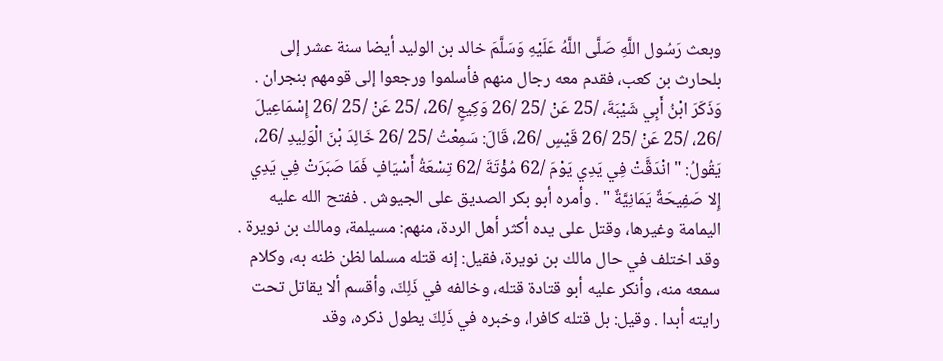وبعث رَسُول اللَّهِ صَلَّى اللَّهُ عَلَيْهِ وَسَلَّمَ خالد بن الوليد أيضا سنة عشر إلى بلحارث بن كعب، فقدم معه رجال منهم فأسلموا ورجعوا إلى قومهم بنجران . وَذَكَرَ ابْنُ أَبِي شَيْبَةَ، /25 عَنْ /25 /26 وَكِيعٍ /26، /25 عَنْ /25 /26 إِسْمَاعِيلَ /26، /25 عَنْ /25 /26 قَيْسٍ /26، قَالَ: سَمِعْتُ /25 /26 خَالِدَ بْنَ الْوَلِيدِ /26، يَقُولُ: " انْدَقَّتْ فِي يَدِي يَوْمَ /62 مُؤْتَةَ /62 تِسْعَةُ أَسْيَافٍ فَمَا صَبَرَتْ فِي يَدِي إِلا صَفِيحَةٌ يَمَانِيَّةٌ " . وأمره أبو بكر الصديق على الجيوش . ففتح الله عليه اليمامة وغيرها، وقتل على يده أكثر أهل الردة، منهم: مسيلمة، ومالك بن نويرة . وقد اختلف في حال مالك بن نويرة، فقيل: إنه قتله مسلما لظن ظنه به، وكلام سمعه منه، وأنكر عليه أبو قتادة قتله، وخالفه في ذَلِكَ، وأقسم ألا يقاتل تحت رايته أبدا . وقيل: بل قتله كافرا، وخبره في ذَلِكَ يطول ذكره، وقد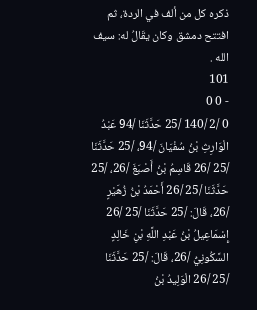ذكره كل من ألف في الردة، ثم افتتح دمشق وكان يقَالُ له: سيف الله .
101
- 0 0
0 /2 /140 /25 حَدَّثَنَا /94 عَبْدُ الْوَارِثِ بْنُ سُفْيَانَ /94، /25 حَدَّثَنَا /25 /26 قَاسِمُ بْنُ أَصْبَغَ /26، /25 حَدَّثَنَا /25 /26 أَحْمَدُ بْنُ زُهَيْرٍ /26، قَالَ: /25 حَدَّثَنَا /25 /26 إِسْمَاعِيلُ بْنُ عَبْدِ اللَّهِ بْنِ خَالِدٍ السَّكُونِيُّ /26، قَالَ: /25 حَدَّثَنَا /25 /26 الْوَلِيدُ بْنُ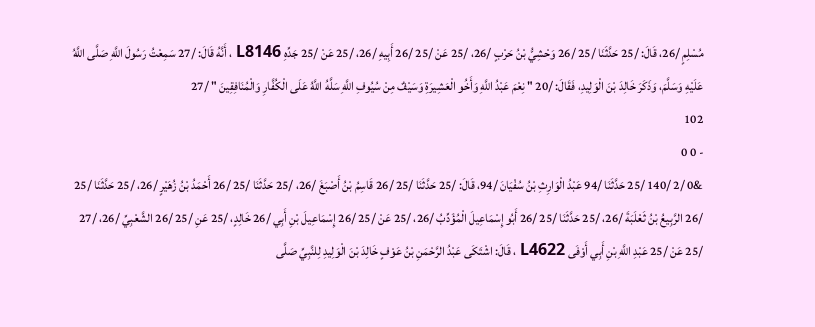مُسْلِمٍ /26، قَالَ: /25 حَدَّثَنَا /25 /26 وَحْشِيُّ بْنُ حَرْبٍ /26، /25 عَنْ /25 /26 أَبِيهِ /26، /25 عَنْ /25 جَدِّهِ L8146 ، أَنَّهُ قَالَ: /27 سَمِعْتُ رَسُولَ اللَّهِ صَلَّى اللَّهُ عَلَيْهِ وَسَلَّمَ، وَذَكَرَ خَالِدَ بْنَ الْوَلِيدِ، فَقَالَ: /20 " نِعْمَ عَبْدُ اللَّهِ وَأَخُو الْعَشِيرَةِ وَسَيْفٌ مِنْ سُيُوفِ اللَّهِ سَلَّهُ اللَّهُ عَلَى الْكُفَّارِ وَالْمُنَافِقِينَ " /27
102
- 0 0
&0 /2 /140 /25 حَدَّثَنَا /94 عَبْدُ الْوَارِثِ بْنُ سُفْيَانَ /94، قَالَ: /25 حَدَّثَنَا /25 /26 قَاسِمُ بْنُ أَصْبَغَ /26، /25 حَدَّثَنَا /25 /26 أَحْمَدُ بْنُ زُهَيْرٍ /26، /25 حَدَّثَنَا /25 /26 الرَّبِيعُ بْنُ ثَعْلَبَةَ /26، /25 حَدَّثَنَا /25 /26 أَبُو إِسْمَاعِيلَ الْمُؤَدِّبُ /26، /25 عَنْ /25 /26 إِسْمَاعِيلَ بْنِ أَبِي /26 خَالِدٍ، /25 عَنِ /25 /26 الشَّعْبِيِّ /26، /27 /25 عَنْ /25 عَبْدِ اللَّهِ بْنِ أَبِي أَوْفَى L4622 ، قَالَ: اشْتَكَى عَبْدُ الرَّحْمَنِ بْنُ عَوْفٍ خَالِدَ بْنَ الْوَلِيدِ لِلنَّبِيِّ صَلَّى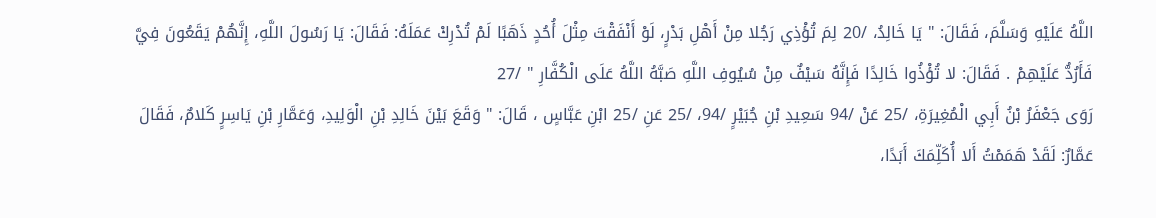اللَّهُ عَلَيْهِ وَسَلَّمَ، فَقَالَ: " يَا خَالِدُ، /20 لِمَ تُؤْذِي رَجُلا مِنْ أَهْلِ بَدْرٍ، لَوْ أَنْفَقْتَ مِثْلَ أُحُدٍ ذَهَبًا لَمْ تُدْرِكْ عَمَلَهُ: فَقَالَ: يَا رَسُولَ اللَّهِ، إِنَّهُمْ يَقَعُونَ فِيَّ فَأَرُدُّ عَلَيْهِمْ . فَقَالَ: لا تُؤْذُوا خَالِدًا فَإِنَّهُ سَيْفٌ مِنْ سُيُوفِ اللَّهِ صَبَّهُ اللَّهُ عَلَى الْكُفَّارِ " /27
رَوَى جَعْفَرُ بْنُ أَبِي الْمُغِيرَةِ، /25 عَنْ /94 سَعِيدِ بْنِ جُبَيْرٍ /94، /25 عَنِ /25 ابْنِ عَبَّاسٍ ، قَالَ: " وَقَعَ بَيْنَ خَالِدِ بْنِ الْوَلِيدِ، وَعَمَّارِ بْنِ يَاسِرٍ كَلامٌ، فَقَالَ عَمَّارٌ: لَقَدْ هَمَمْتُ أَلا أُكَلِّمَكَ أَبَدًا،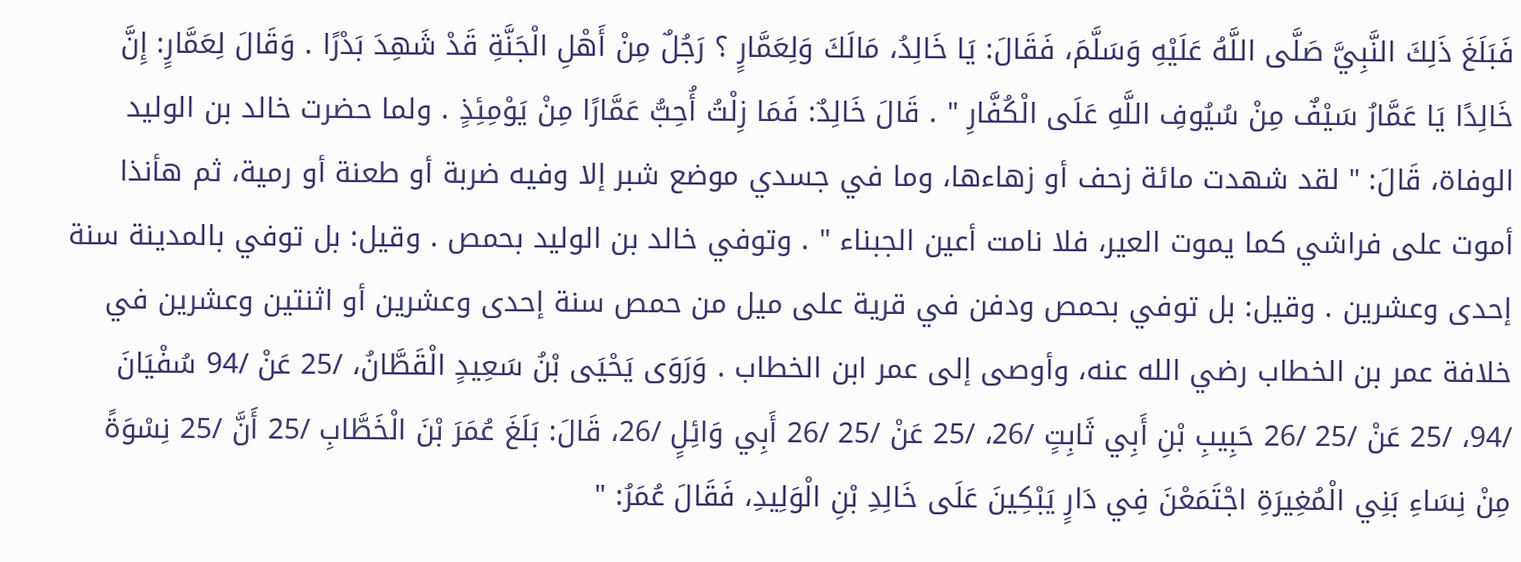فَبَلَغَ ذَلِكَ النَّبِيَّ صَلَّى اللَّهُ عَلَيْهِ وَسَلَّمَ، فَقَالَ: يَا خَالِدُ، مَالَكَ وَلِعَمَّارٍ ؟ رَجُلٌ مِنْ أَهْلِ الْجَنَّةِ قَدْ شَهِدَ بَدْرًا . وَقَالَ لِعَمَّارٍ: إِنَّ خَالِدًا يَا عَمَّارُ سَيْفٌ مِنْ سُيُوفِ اللَّهِ عَلَى الْكُفَّارِ " . قَالَ خَالِدٌ: فَمَا زِلْتُ أُحِبُّ عَمَّارًا مِنْ يَوْمِئِذٍ . ولما حضرت خالد بن الوليد الوفاة، قَالَ: " لقد شهدت مائة زحف أو زهاءها، وما في جسدي موضع شبر إلا وفيه ضربة أو طعنة أو رمية، ثم هأنذا أموت على فراشي كما يموت العير، فلا نامت أعين الجبناء " . وتوفي خالد بن الوليد بحمص . وقيل: بل توفي بالمدينة سنة إحدى وعشرين . وقيل: بل توفي بحمص ودفن في قرية على ميل من حمص سنة إحدى وعشرين أو اثنتين وعشرين في خلافة عمر بن الخطاب رضي الله عنه، وأوصى إلى عمر ابن الخطاب . وَرَوَى يَحْيَى بْنُ سَعِيدٍ الْقَطَّانُ، /25 عَنْ /94 سُفْيَانَ /94، /25 عَنْ /25 /26 حَبِيبِ بْنِ أَبِي ثَابِتٍ /26، /25 عَنْ /25 /26 أَبِي وَائِلٍ /26، قَالَ: بَلَغَ عُمَرَ بْنَ الْخَطَّابِ /25 أَنَّ /25 نِسْوَةً مِنْ نِسَاءِ بَنِي الْمُغِيرَةِ اجْتَمَعْنَ فِي دَارٍ يَبْكِينَ عَلَى خَالِدِ بْنِ الْوَلِيدِ، فَقَالَ عُمَرُ: "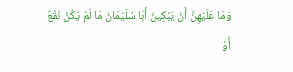وَمَا عَلَيْهِنَّ أَنْ يَبْكِينَ أَبَا سُلَيْمَانَ مَا لَمْ يَكُنْ نَقْعٌ أَوْ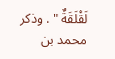لَقْلَقَةٌ " . وذكر محمد بن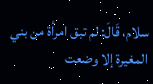سلام، قَالَ: لم تبق امرأة من بني المغيرة إلا وضعت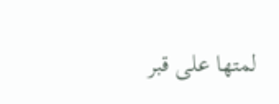لمتها على قبر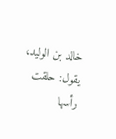خالد بن الوليد، يقول: حلقت رأسها